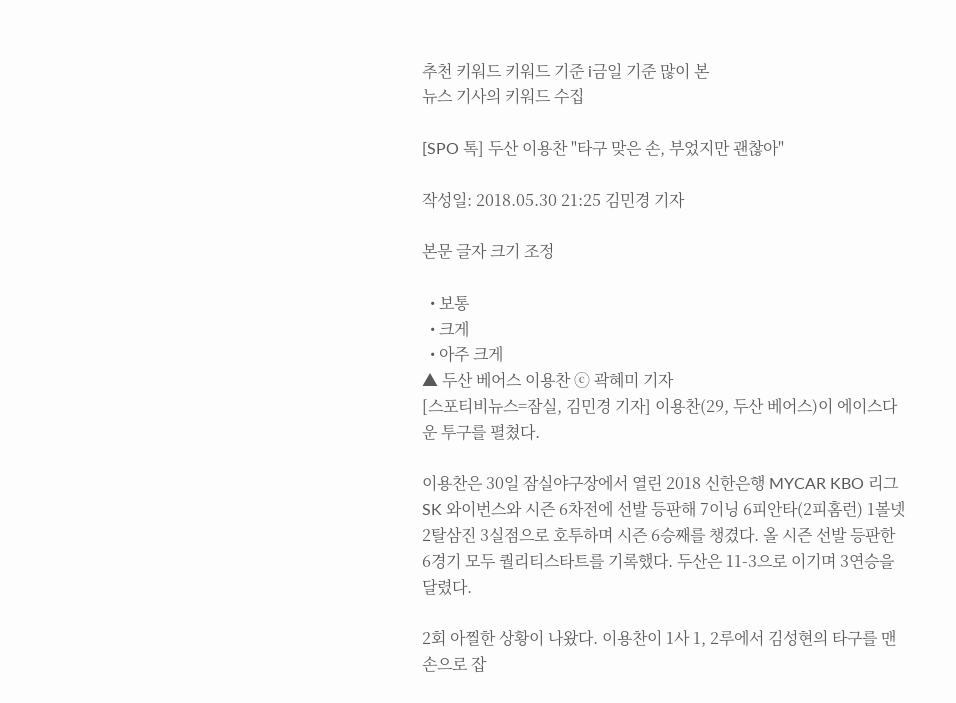추천 키워드 키워드 기준 i금일 기준 많이 본
뉴스 기사의 키워드 수집

[SPO 톡] 두산 이용찬 "타구 맞은 손, 부었지만 괜찮아"

작성일: 2018.05.30 21:25 김민경 기자

본문 글자 크기 조정

  • 보통
  • 크게
  • 아주 크게
▲ 두산 베어스 이용찬 ⓒ 곽혜미 기자
[스포티비뉴스=잠실, 김민경 기자] 이용찬(29, 두산 베어스)이 에이스다운 투구를 펼쳤다.

이용찬은 30일 잠실야구장에서 열린 2018 신한은행 MYCAR KBO 리그 SK 와이번스와 시즌 6차전에 선발 등판해 7이닝 6피안타(2피홈런) 1볼넷 2탈삼진 3실점으로 호투하며 시즌 6승째를 챙겼다. 올 시즌 선발 등판한 6경기 모두 퀄리티스타트를 기록했다. 두산은 11-3으로 이기며 3연승을 달렸다.

2회 아찔한 상황이 나왔다. 이용찬이 1사 1, 2루에서 김성현의 타구를 맨손으로 잡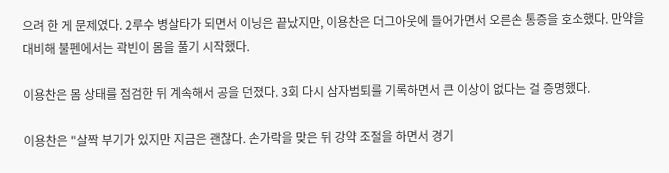으려 한 게 문제였다. 2루수 병살타가 되면서 이닝은 끝났지만, 이용찬은 더그아웃에 들어가면서 오른손 통증을 호소했다. 만약을 대비해 불펜에서는 곽빈이 몸을 풀기 시작했다.

이용찬은 몸 상태를 점검한 뒤 계속해서 공을 던졌다. 3회 다시 삼자범퇴를 기록하면서 큰 이상이 없다는 걸 증명했다.

이용찬은 "살짝 부기가 있지만 지금은 괜찮다. 손가락을 맞은 뒤 강약 조절을 하면서 경기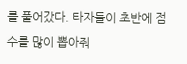를 풀어갔다. 타자들이 초반에 점수를 많이 뽑아줘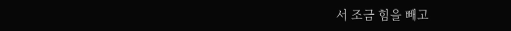서 조금 힘을 빼고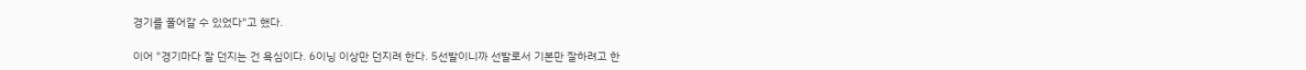경기를 풀어갈 수 있었다"고 했다.

이어 "경기마다 잘 던지는 건 욕심이다. 6이닝 이상만 던지려 한다. 5선발이니까 선발로서 기본만 잘하려고 한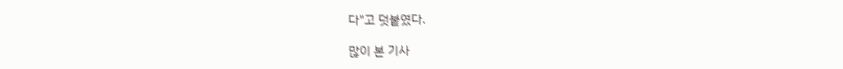다"고 덧붙였다.

많이 본 기사